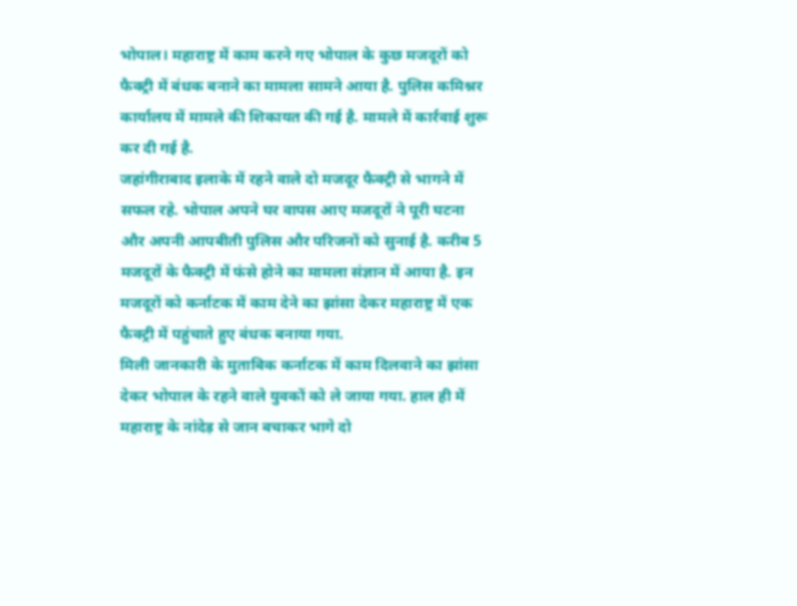भोपाल। महाराष्ट्र में काम करने गए भोपाल के कुछ मजदूरों को फैक्ट्री में बंधक बनाने का मामला सामने आया है. पुलिस कमिश्नर कार्यालय में मामले की शिकायत की गई है. मामले में कार्रवाई शुरू कर दी गई है.
जहांगीराबाद इलाके में रहने वाले दो मजदूर फैक्ट्री से भागने में सफल रहे. भोपाल अपने घर वापस आए मजदूरों ने पूरी घटना और अपनी आपबीती पुलिस और परिजनों को सुनाई है. करीब 5 मजदूरों के फैक्ट्री में फंसे होने का मामला संज्ञान में आया है. इन मजदूरों को कर्नाटक में काम देने का झांसा देकर महाराष्ट्र में एक फैक्ट्री में पहुंचाते हुए बंधक बनाया गया.
मिली जानकारी के मुताबिक कर्नाटक में काम दिलवाने का झांसा देकर भोपाल के रहने वाले युवकों को ले जाया गया. हाल ही में महाराष्ट्र के नांदेड़ से जान बचाकर भागे दो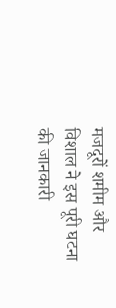मजदूरों शमीम और विशाल ने इस पूरी घटना की जानकारी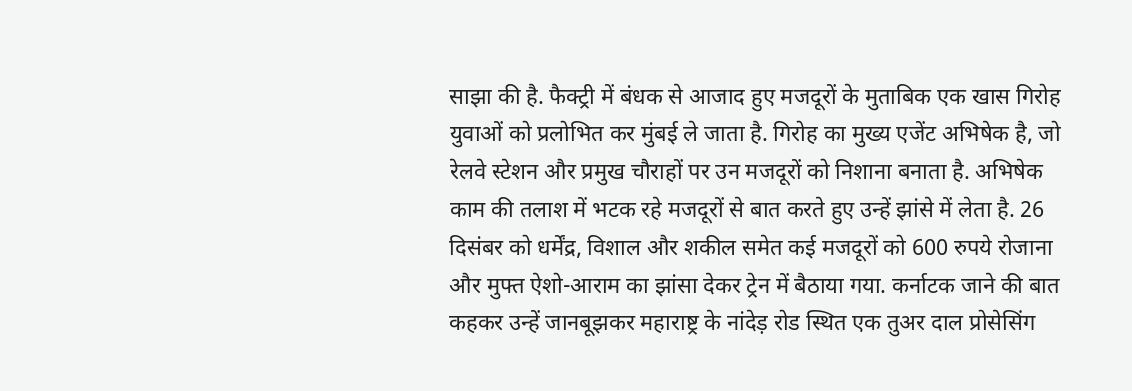साझा की है. फैक्ट्री में बंधक से आजाद हुए मजदूरों के मुताबिक एक खास गिरोह युवाओं को प्रलोभित कर मुंबई ले जाता है. गिरोह का मुख्य एजेंट अभिषेक है, जो रेलवे स्टेशन और प्रमुख चौराहों पर उन मजदूरों को निशाना बनाता है. अभिषेक काम की तलाश में भटक रहे मजदूरों से बात करते हुए उन्हें झांसे में लेता है. 26 दिसंबर को धर्मेंद्र, विशाल और शकील समेत कई मजदूरों को 600 रुपये रोजाना और मुफ्त ऐशो-आराम का झांसा देकर ट्रेन में बैठाया गया. कर्नाटक जाने की बात कहकर उन्हें जानबूझकर महाराष्ट्र के नांदेड़ रोड स्थित एक तुअर दाल प्रोसेसिंग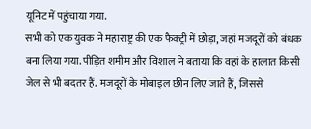यूनिट में पहुंचाया गया.
सभी को एक युवक ने महाराष्ट्र की एक फैक्ट्री में छोड़ा, जहां मजदूरों को बंधक बना लिया गया. पीड़ित शमीम और विशाल ने बताया कि वहां के हालात किसी जेल से भी बदतर हैं. मजदूरों के मोबाइल छीन लिए जाते हैं, जिससे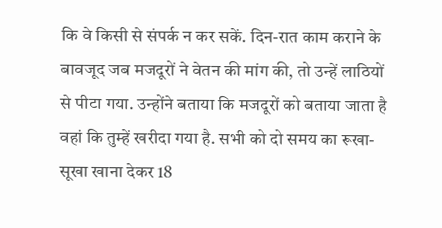कि वे किसी से संपर्क न कर सकें. दिन-रात काम कराने के बावजूद जब मजदूरों ने वेतन की मांग की, तो उन्हें लाठियों से पीटा गया. उन्होंने बताया कि मजदूरों को बताया जाता है वहां कि तुम्हें खरीदा गया है. सभी को दो समय का रूखा-सूखा खाना देकर 18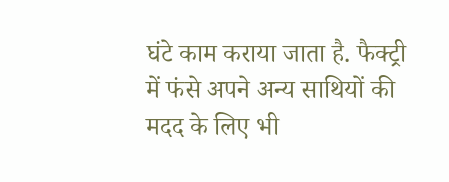घंटे काम कराया जाता है. फैक्ट्री में फंसे अपने अन्य साथियों की मदद के लिए भी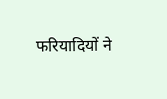फरियादियों ने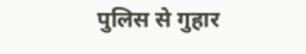पुलिस से गुहार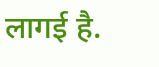लागई है.